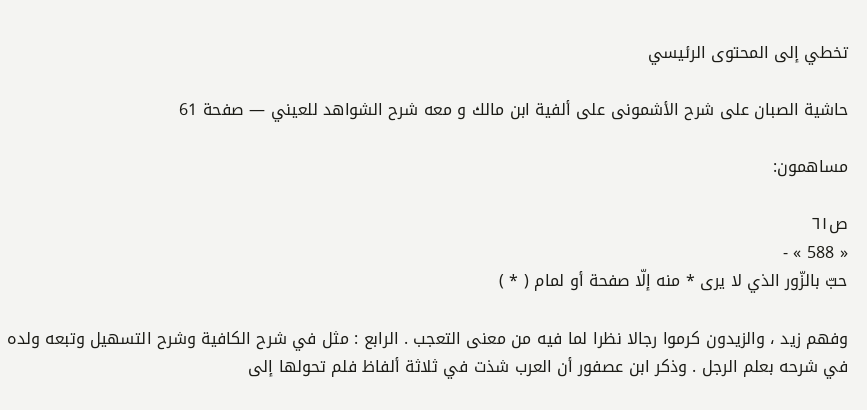تخطي إلى المحتوى الرئيسي

حاشية الصبان على شرح الأشمونى على ألفية ابن مالك و معه شرح الشواهد للعيني — صفحة 61

مساهمون:

ص٦١
« 588 » -
حبّ بالزّور الذي لا يرى * منه إلّا صفحة أو لمام ( * )

وفهم زيد ، والزيدون كرموا رجالا نظرا لما فيه من معنى التعجب . الرابع : مثل في شرح الكافية وشرح التسهيل وتبعه ولده في شرحه بعلم الرجل . وذكر ابن عصفور أن العرب شذت في ثلاثة ألفاظ فلم تحولها إلى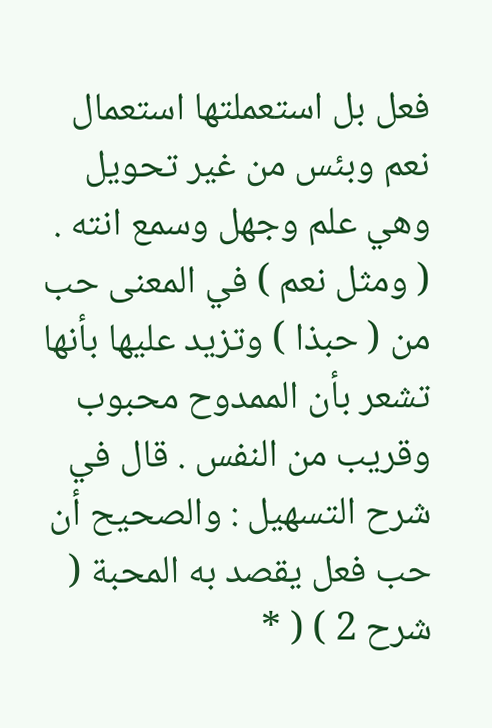فعل بل استعملتها استعمال نعم وبئس من غير تحويل وهي علم وجهل وسمع انته . ( ومثل نعم ) في المعنى حب من ( حبذا ) وتزيد عليها بأنها تشعر بأن الممدوح محبوب وقريب من النفس . قال في شرح التسهيل : والصحيح أن حب فعل يقصد به المحبة ( شرح 2 ) ( *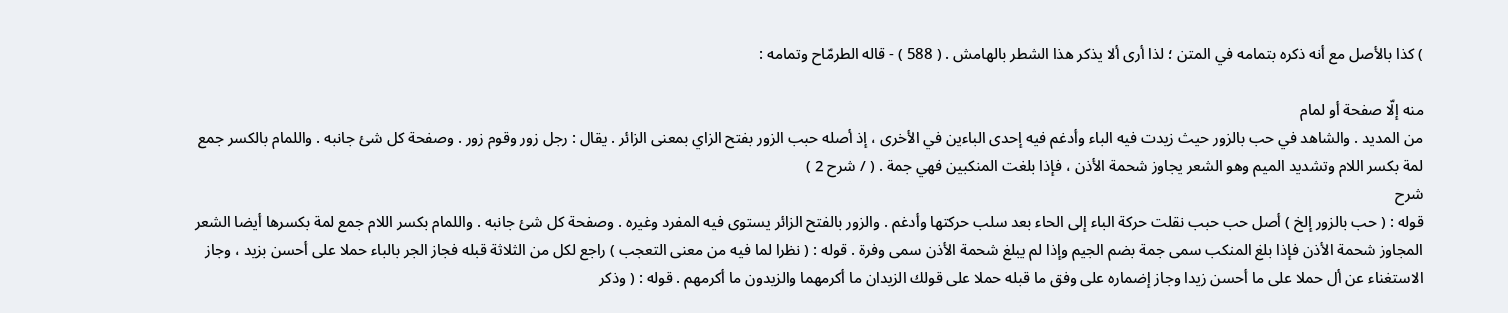) كذا بالأصل مع أنه ذكره بتمامه في المتن ؛ لذا أرى ألا يذكر هذا الشطر بالهامش . ( 588 ) - قاله الطرمّاح وتمامه :

منه إلّا صفحة أو لمام
من المديد . والشاهد في حب بالزور حيث زيدت فيه الباء وأدغم فيه إحدى الباءين في الأخرى ، إذ أصله حبب الزور بفتح الزاي بمعنى الزائر . يقال : رجل زور وقوم زور . وصفحة كل شئ جانبه . واللمام بالكسر جمع لمة بكسر اللام وتشديد الميم وهو الشعر يجاوز شحمة الأذن ، فإذا بلغت المنكبين فهي جمة . ( / شرح 2 )
شرح
قوله : ( حب بالزور إلخ ) أصل حب حبب نقلت حركة الباء إلى الحاء بعد سلب حركتها وأدغم . والزور بالفتح الزائر يستوى فيه المفرد وغيره . وصفحة كل شئ جانبه . واللمام بكسر اللام جمع لمة بكسرها أيضا الشعر المجاوز شحمة الأذن فإذا بلغ المنكب سمى جمة بضم الجيم وإذا لم يبلغ شحمة الأذن سمى وفرة . قوله : ( نظرا لما فيه من معنى التعجب ) راجع لكل من الثلاثة قبله فجاز الجر بالباء حملا على أحسن بزيد ، وجاز الاستغناء عن أل حملا على ما أحسن زيدا وجاز إضماره على وفق ما قبله حملا على قولك الزيدان ما أكرمهما والزيدون ما أكرمهم . قوله : ( وذكر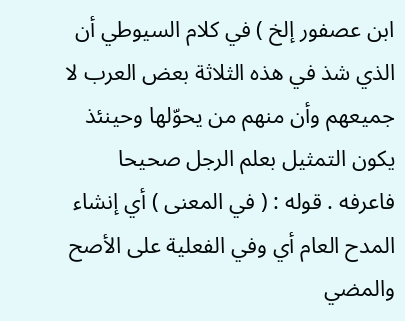ابن عصفور إلخ ) في كلام السيوطي أن الذي شذ في هذه الثلاثة بعض العرب لا جميعهم وأن منهم من يحوّلها وحينئذ يكون التمثيل بعلم الرجل صحيحا فاعرفه . قوله : ( في المعنى ) أي إنشاء المدح العام أي وفي الفعلية على الأصح والمضي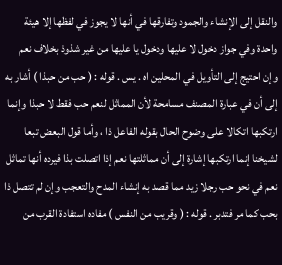والنقل إلى الإنشاء والجمود وتفارقها في أنها لا يجوز في لفظها إلا هيئة واحدة وفي جواز دخول لا عليها ودخول يا عليها من غير شذوذ بخلاف نعم وإن احتيج إلى التأويل في المحلين اه . يس . قوله : ( حب من حبذا ) أشار به إلى أن في عبارة المصنف مسامحة لأن المماثل لنعم حب فقط لا حبذا وإنما ارتكبها اتكالا على وضوح الحال بقوله الفاعل ذا ، وأما قول البعض تبعا لشيخنا إنما ارتكبها إشارة إلى أن مماثلتها نعم إذا اتصلت بذا فيرده أنها تماثل نعم في نحو حب رجلا زيد مما قصد به إنشاء المدح والتعجب وإن لم تتصل ذا بحب كما مر فتدبر . قوله : ( وقريب من النفس ) مفاده استفادة القرب من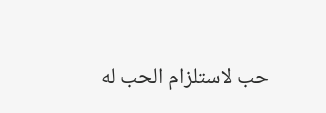حب لاستلزام الحب له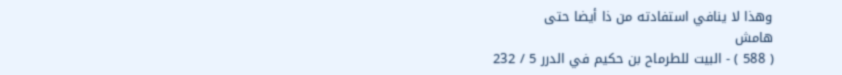وهذا لا ينافي استفادته من ذا أيضا حتى
هامش
( 588 ) - البيت للطرماح بن حكيم في الدرر 5 / 232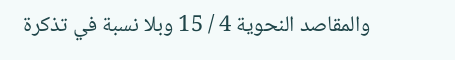والمقاصد النحوية 4 / 15 وبلا نسبة في تذكرة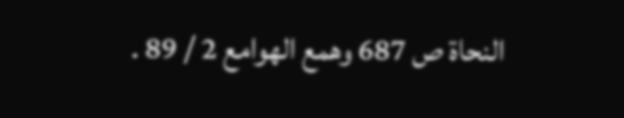النحاة ص 687 وهمع الهوامع 2 / 89 .